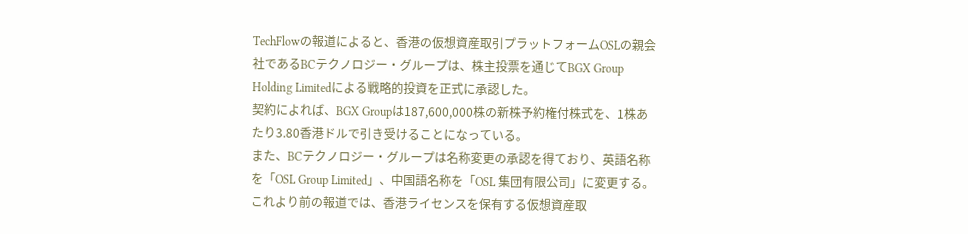TechFlowの報道によると、香港の仮想資産取引プラットフォームOSLの親会社であるBCテクノロジー・グループは、株主投票を通じてBGX Group Holding Limitedによる戦略的投資を正式に承認した。
契約によれば、BGX Groupは187,600,000株の新株予約権付株式を、1株あたり3.80香港ドルで引き受けることになっている。
また、BCテクノロジー・グループは名称変更の承認を得ており、英語名称を「OSL Group Limited」、中国語名称を「OSL 集団有限公司」に変更する。
これより前の報道では、香港ライセンスを保有する仮想資産取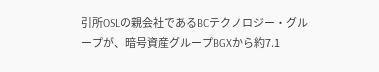引所OSLの親会社であるBCテクノロジー・グループが、暗号資産グループBGXから約7.1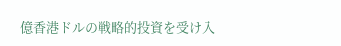億香港ドルの戦略的投資を受け入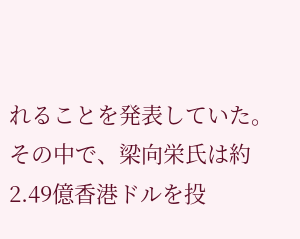れることを発表していた。その中で、梁向栄氏は約2.49億香港ドルを投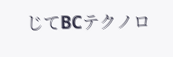じてBCテクノロ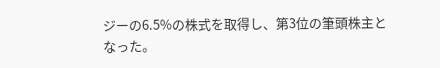ジーの6.5%の株式を取得し、第3位の筆頭株主となった。